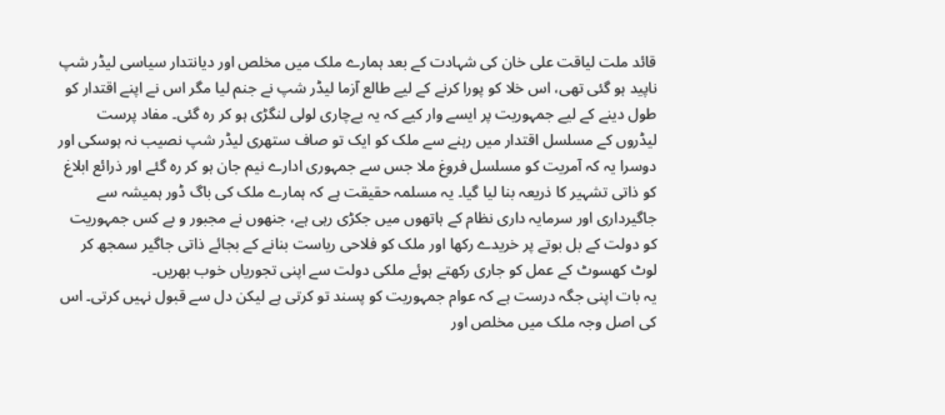قائد ملت لیاقت علی خان کی شہادت کے بعد ہمارے ملک میں مخلص اور دیانتدار سیاسی لیڈر شپ ناپید ہو گئی تھی، اس خلا کو پورا کرنے کے لیے طالع آزما لیڈر شپ نے جنم لیا مگر اس نے اپنے اقتدار کو طول دینے کے لیے جمہوریت پر ایسے وار کیے کہ یہ بےچاری لولی لنگڑی ہو کر رہ گئی۔ مفاد پرست لیڈروں کے مسلسل اقتدار میں رہنے سے ملک کو ایک تو صاف ستھری لیڈر شپ نصیب نہ ہوسکی اور دوسرا یہ کہ آمریت کو مسلسل فروغ ملا جس سے جمہوری ادارے نیم جان ہو کر رہ گئے اور ذرائع ابلاغ کو ذاتی تشہیر کا ذریعہ بنا لیا گیا۔ یہ مسلمہ حقیقت ہے کہ ہمارے ملک کی باگ ڈور ہمیشہ سے جاگیرداری اور سرمایہ داری نظام کے ہاتھوں میں جکڑی رہی ہے، جنھوں نے مجبور و بے کس جمہوریت کو دولت کے بل بوتے پر خریدے رکھا اور ملک کو فلاحی ریاست بنانے کے بجائے ذاتی جاگیر سمجھ کر لوٹ کھسوٹ کے عمل کو جاری رکھتے ہوئے ملکی دولت سے اپنی تجوریاں خوب بھریں۔
یہ بات اپنی جگہ درست ہے کہ عوام جمہوریت کو پسند تو کرتی ہے لیکن دل سے قبول نہیں کرتی۔ اس کی اصل وجہ ملک میں مخلص اور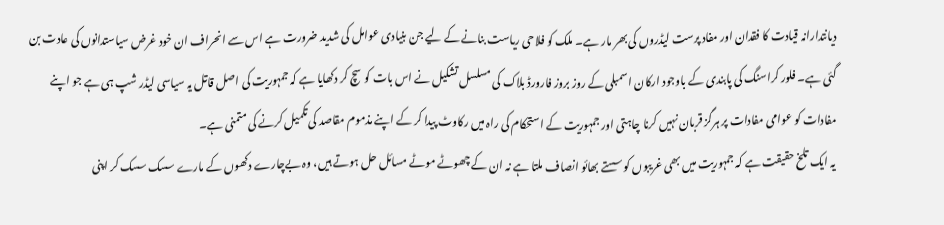دیانتدارانہ قیادت کا فقدان اور مفاد پرست لیڈروں کی بھر مار ہے۔ ملک کو فلاحی ریاست بنانے کے لیے جن بنیادی عوامل کی شدید ضرورت ہے اس سے انحراف ان خود غرض سیاستدانوں کی عادت بن گئی ہے۔ فلور کراسنگ کی پابندی کے باوجود ارکان اسمبلی کے روز بروز فارورڈ بلاک کی مسلسل تشکیل نے اس بات کو سچ کر دکھایا ہے کہ جمہوریت کی اصل قاتل یہ سیاسی لیڈر شپ ہی ہے جو اپنے مفادات کو عوامی مفادات پر ہرگز قربان نہیں کرنا چاہتی اور جمہوریت کے استحکام کی راہ میں رکاوٹ پیدا کر کے اپنے مذموم مقاصد کی تکمیل کرنے کی متمنی ہے۔
یہ ایک تلخ حقیقت ہے کہ جمہوریت میں بھی غریبوں کو سستے بھائو انصاف ملتا ہے نہ ان کے چھوٹے موٹے مسائل حل ہوتے ہیں، وہ بےچارے دکھوں کے مارے سسک سسک کر اپنی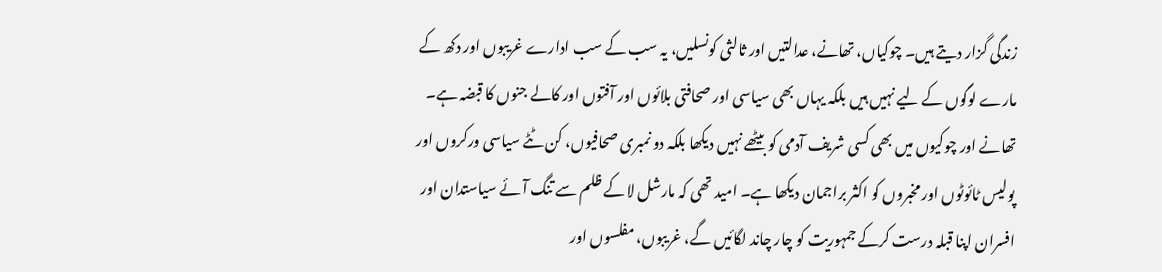زندگی گزار دیتے ہیں۔ چوکیاں، تھانے، عدالتیں اور ثالثی کونسلیں، یہ سب کے سب ادارے غریبوں اور دکھ کے مارے لوگوں کے لیے نہیں ہیں بلکہ یہاں بھی سیاسی اور صحافتی بلائوں اور آفتوں اور کالے جنوں کا قبضہ ہے۔ تھانے اور چوکیوں میں بھی کسی شریف آدمی کو بیٹھے نہیں دیکھا بلکہ دو نمبری صحافیوں، کن ٹٹے سیاسی ورکروں اور پولیس ٹائوٹوں اور مخبروں کو اکثر براجمان دیکھا ہے۔ امید تھی کہ مارشل لا کے ظلم سے تنگ آئے سیاستدان اور افسران اپنا قبلہ درست کرکے جمہوریت کو چار چاند لگائیں گے، غریبوں، مفلسوں اور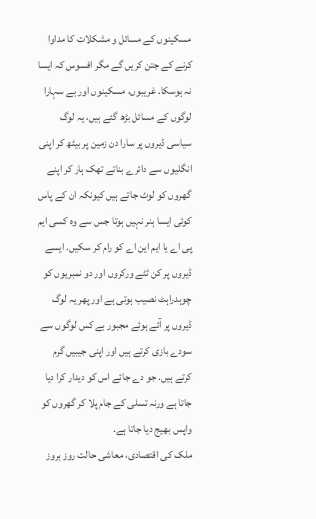مسکینوں کے مسائل و مشکلات کا مداوا کرنے کے جتن کریں گے مگر افسوس کہ ایسا نہ ہوسکا. غریبوں، مسکینوں اور بے سہارا لوگوں کے مسائل بڑھ گئے ہیں، یہ لوگ سیاسی ڈیروں پر سارا دن زمین پر بیٹھ کر اپنی انگلیوں سے دائرے بناتے تھک ہار کر اپنے گھروں کو لوٹ جاتے ہیں کیونکہ ان کے پاس کوئی ایسا ہنر نہیں ہوتا جس سے وہ کسی ایم پی اے یا ایم این اے کو رام کر سکیں. ایسے ڈیروں پر کن ٹٹے ورکروں اور دو نمبریوں کو چوہدراہٹ نصیب ہوتی ہے اور پھر یہ لوگ ڈیروں پر آئے ہوئے مجبور بے کس لوگوں سے سودے بازی کرتے ہیں اور اپنی جیبیں گرم کرتے ہیں. جو دے جائے اس کو دیدار کرا دیا جاتا ہے ورنہ تسلی کے جام پلا کر گھروں کو واپس بھیج دیا جاتا ہے.
ملک کی اقتصادی، معاشی حالت روز بروز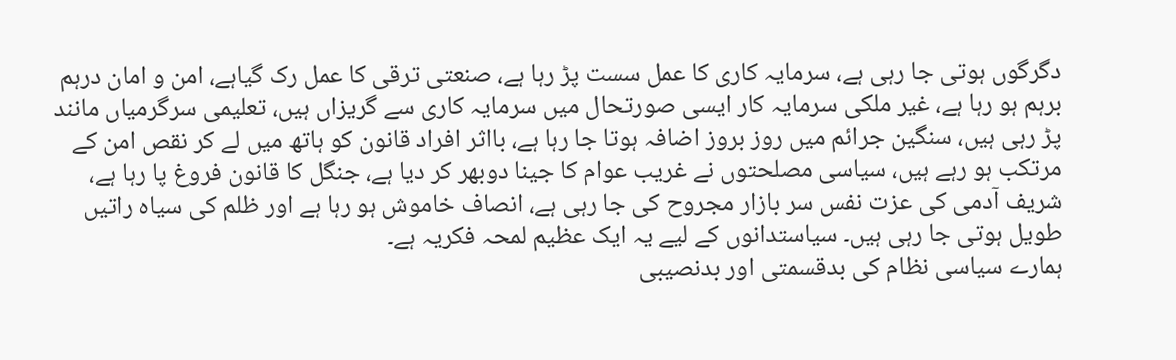دگرگوں ہوتی جا رہی ہے، سرمایہ کاری کا عمل سست پڑ رہا ہے، صنعتی ترقی کا عمل رک گیاہے، امن و امان درہم برہم ہو رہا ہے، غیر ملکی سرمایہ کار ایسی صورتحال میں سرمایہ کاری سے گریزاں ہیں، تعلیمی سرگرمیاں مانند پڑ رہی ہیں، سنگین جرائم میں روز بروز اضافہ ہوتا جا رہا ہے، بااثر افراد قانون کو ہاتھ میں لے کر نقص امن کے مرتکب ہو رہے ہیں، سیاسی مصلحتوں نے غریب عوام کا جینا دوبھر کر دیا ہے، جنگل کا قانون فروغ پا رہا ہے، شریف آدمی کی عزت نفس سر بازار مجروح کی جا رہی ہے، انصاف خاموش ہو رہا ہے اور ظلم کی سیاہ راتیں طویل ہوتی جا رہی ہیں۔ سیاستدانوں کے لیے یہ ایک عظیم لمحہ فکریہ ہے۔
ہمارے سیاسی نظام کی بدقسمتی اور بدنصیبی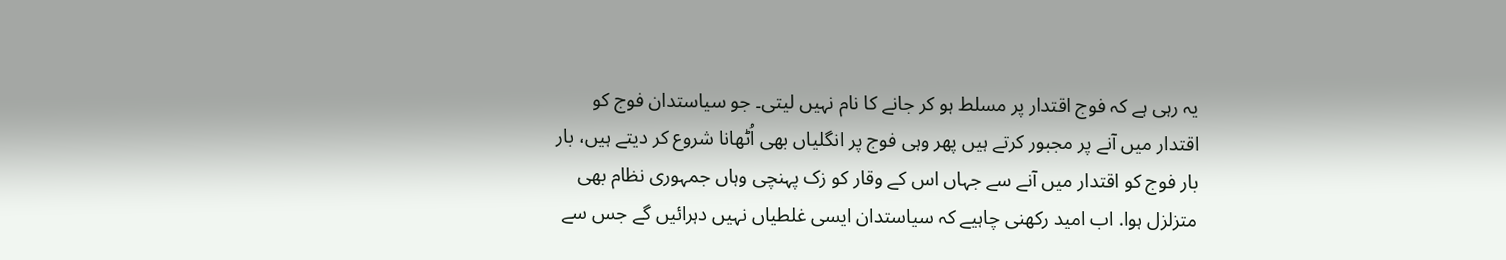یہ رہی ہے کہ فوج اقتدار پر مسلط ہو کر جانے کا نام نہیں لیتی۔ جو سیاستدان فوج کو اقتدار میں آنے پر مجبور کرتے ہیں پھر وہی فوج پر انگلیاں بھی اُٹھانا شروع کر دیتے ہیں، بار بار فوج کو اقتدار میں آنے سے جہاں اس کے وقار کو زک پہنچی وہاں جمہوری نظام بھی متزلزل ہوا. اب امید رکھنی چاہیے کہ سیاستدان ایسی غلطیاں نہیں دہرائیں گے جس سے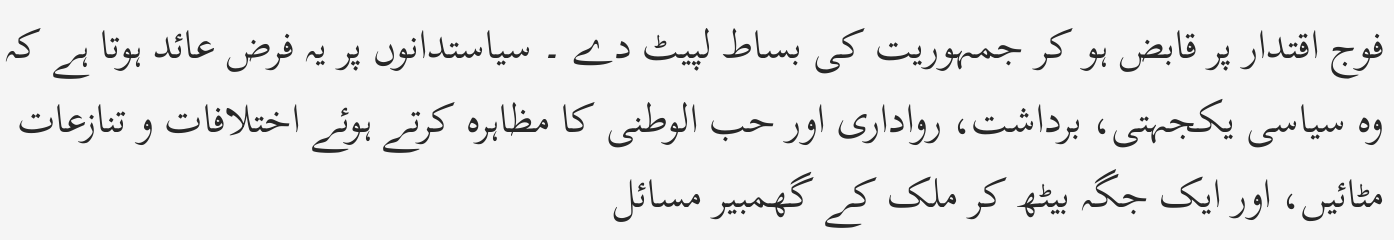فوج اقتدار پر قابض ہو کر جمہوریت کی بساط لپیٹ دے ۔ سیاستدانوں پر یہ فرض عائد ہوتا ہے کہ وہ سیاسی یکجہتی، برداشت، رواداری اور حب الوطنی کا مظاہرہ کرتے ہوئے اختلافات و تنازعات مٹائیں، اور ایک جگہ بیٹھ کر ملک کے گھمبیر مسائل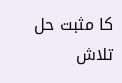کا مثبت حل تلاش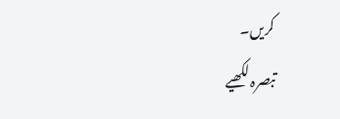کریں۔
تبصرہ لکھیے